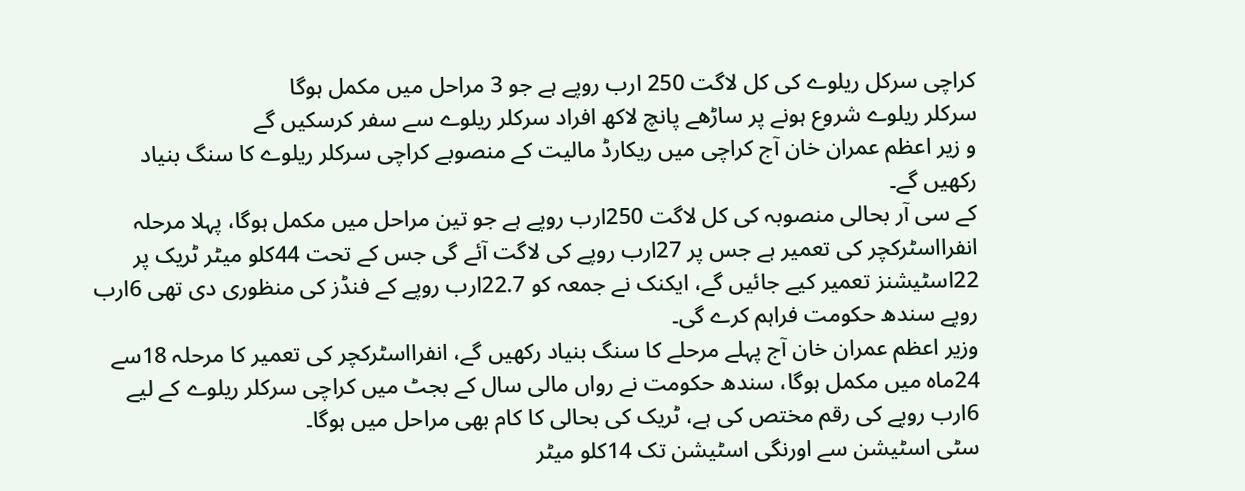کراچی سرکل ریلوے کی کل لاگت 250 ارب روپے ہے جو 3 مراحل میں مکمل ہوگا
سرکلر ریلوے شروع ہونے پر ساڑھے پانچ لاکھ افراد سرکلر ریلوے سے سفر کرسکیں گے
و زیر اعظم عمران خان آج کراچی میں ریکارڈ مالیت کے منصوبے کراچی سرکلر ریلوے کا سنگ بنیاد رکھیں گے۔
کے سی آر بحالی منصوبہ کی کل لاگت 250ارب روپے ہے جو تین مراحل میں مکمل ہوگا، پہلا مرحلہ انفرااسٹرکچر کی تعمیر ہے جس پر 27ارب روپے کی لاگت آئے گی جس کے تحت 44کلو میٹر ٹریک پر 22اسٹیشنز تعمیر کیے جائیں گے، ایکنک نے جمعہ کو 22.7ارب روپے کے فنڈز کی منظوری دی تھی 6ارب روپے سندھ حکومت فراہم کرے گی۔
وزیر اعظم عمران خان آج پہلے مرحلے کا سنگ بنیاد رکھیں گے، انفرااسٹرکچر کی تعمیر کا مرحلہ 18سے 24ماہ میں مکمل ہوگا، سندھ حکومت نے رواں مالی سال کے بجٹ میں کراچی سرکلر ریلوے کے لیے 6ارب روپے کی رقم مختص کی ہے، ٹریک کی بحالی کا کام بھی مراحل میں ہوگا۔
سٹی اسٹیشن سے اورنگی اسٹیشن تک 14کلو میٹر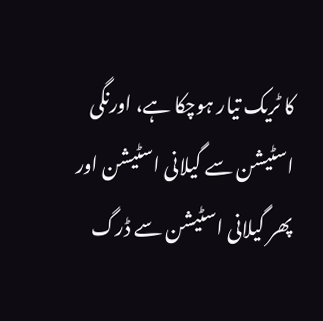کا ٹریک تیار ہوچکا ہے، اورنگی اسٹیشن سے گیلانی اسٹیشن اور پھر گیلانی اسٹیشن سے ڈرگ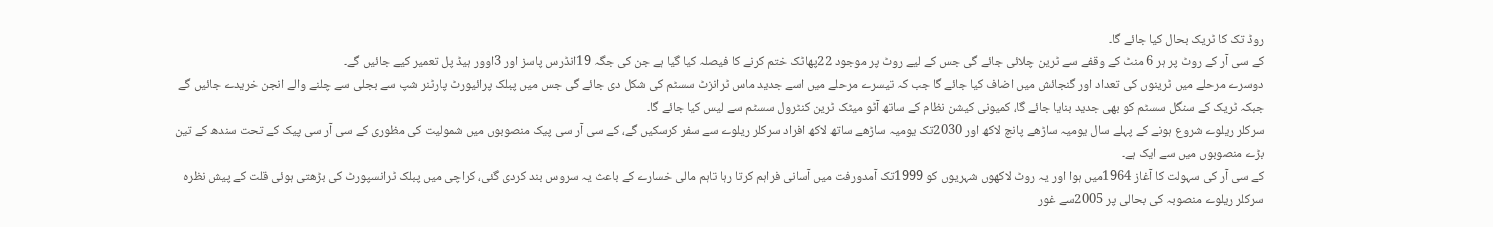روڈ تک کا ٹریک بحال کیا جائے گا۔
کے سی آر کے روٹ پر ہر 6 منٹ کے وقفے سے ٹرین چلائی جائے گی جس کے لیے روٹ پر موجود 22پھاٹک ختم کرنے کا فیصلہ کیا گیا ہے جن کی جگہ 19انڈرس پاسز اور 3اوور ہیڈ پل تعمیر کیے جائیں گے۔
دوسرے مرحلے میں ٹرینوں کی تعداد اور گنجائش میں اضاف کیا جائے گا جب کہ تیسرے مرحلے میں اسے جدید ماس ٹرانزٹ سسٹم کی شکل دی جائے گی جس میں پبلک پرائیورٹ پارٹنر شپ سے بجلی سے چلنے والے انجن خریدے جائیں گے جبکہ ٹریک کے سنگل سسٹم کو بھی جدید بنایا جائے گا، کمیونی کیشن نظام کے ساتھ آٹو میٹک ٹرین کنٹرول سسٹم سے لیس کیا جائے گا۔
سرکلر ریلوے شروع ہونے کے پہلے سال یومیہ ساڑھے پانچ لاکھ اور 2030تک یومیہ ساڑھے ساتھ لاکھ افراد سرکلر ریلوے سے سفر کرسکیں گے، کے سی آر سی پیک منصوبوں میں شمولیت کی مظوری کے سی آر سی پیک کے تحت سندھ کے تین بڑے منصوبوں میں سے ایک ہے۔
کے سی آر کی سہولت کا آغاز 1964میں ہوا اور یہ روٹ لاکھوں شہریوں کو 1999تک آمدورفت میں آسانی فراہم کرتا رہا تاہم مالی خسارے کے باعث یہ سروس بند کردی گئی، کراچی میں پبلک ٹرانسپورٹ کی بڑھتی ہوئی قلت کے پیش نظرہ سرکلر ریلوے منصوبہ کی بحالی پر 2005سے غور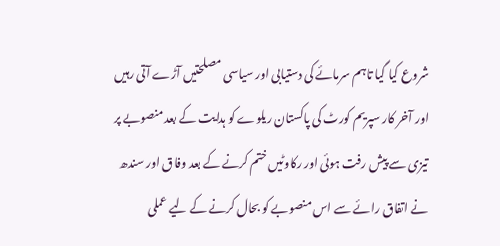شروع کیا گیا تاہم سرمائے کی دستیابی اور سیاسی مصلحتیں آڑے آتی رہیں اور آخر کار سپریم کورٹ کی پاکستان ریلوے کو ہدایت کے بعد منصوبے پر تیزی سے پیش رفت ہوئی اور رکاوٹیں ختم کرنے کے بعد وفاق اور سندھ نے اتفاق رائے سے اس منصوبے کو بحال کرنے کے لیے عملی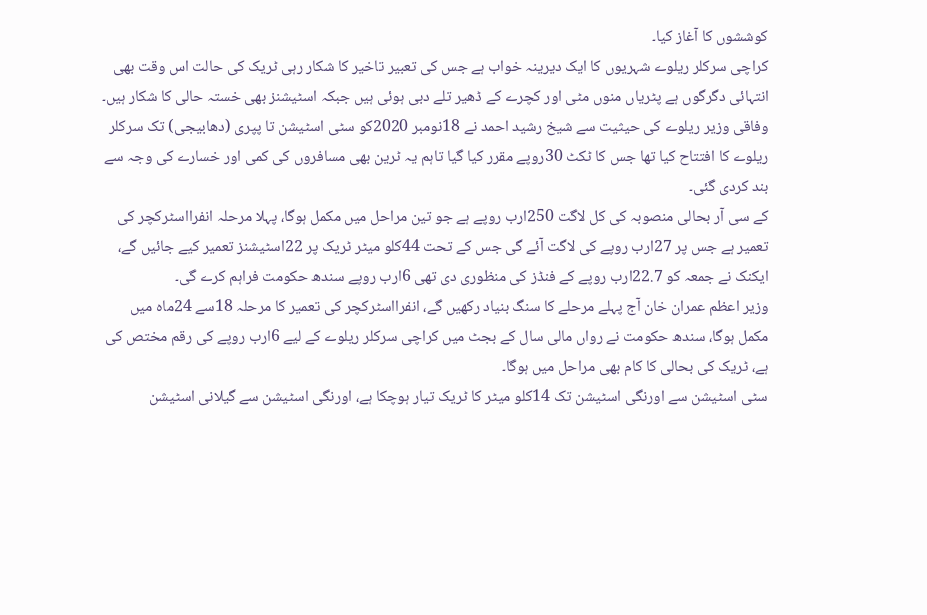کوششوں کا آغاز کیا۔
کراچی سرکلر ریلوے شہریوں کا ایک دیرینہ خواب ہے جس کی تعبیر تاخیر کا شکار رہی ٹریک کی حالت اس وقت بھی انتہائی دگرگوں ہے پٹریاں منوں مٹی اور کچرے کے ڈھیر تلے دبی ہوئی ہیں جبکہ اسٹیشنز بھی خستہ حالی کا شکار ہیں۔
وفاقی وزیر ریلوے کی حیثیت سے شیخ رشید احمد نے 18نومبر 2020کو سٹی اسٹیشن تا پپری (دھابیجی) تک سرکلر ریلوے کا افتتاح کیا تھا جس کا ٹکٹ 30روپے مقرر کیا گیا تاہم یہ ٹرین بھی مسافروں کی کمی اور خسارے کی وجہ سے بند کردی گئی۔
کے سی آر بحالی منصوبہ کی کل لاگت 250ارب روپے ہے جو تین مراحل میں مکمل ہوگا، پہلا مرحلہ انفرااسٹرکچر کی تعمیر ہے جس پر 27ارب روپے کی لاگت آئے گی جس کے تحت 44کلو میٹر ٹریک پر 22اسٹیشنز تعمیر کیے جائیں گے، ایکنک نے جمعہ کو 22.7ارب روپے کے فنڈز کی منظوری دی تھی 6ارب روپے سندھ حکومت فراہم کرے گی۔
وزیر اعظم عمران خان آج پہلے مرحلے کا سنگ بنیاد رکھیں گے، انفرااسٹرکچر کی تعمیر کا مرحلہ 18سے 24ماہ میں مکمل ہوگا، سندھ حکومت نے رواں مالی سال کے بجٹ میں کراچی سرکلر ریلوے کے لیے 6ارب روپے کی رقم مختص کی ہے، ٹریک کی بحالی کا کام بھی مراحل میں ہوگا۔
سٹی اسٹیشن سے اورنگی اسٹیشن تک 14کلو میٹر کا ٹریک تیار ہوچکا ہے، اورنگی اسٹیشن سے گیلانی اسٹیشن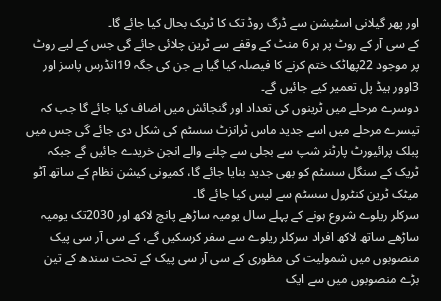اور پھر گیلانی اسٹیشن سے ڈرگ روڈ تک کا ٹریک بحال کیا جائے گا۔
کے سی آر کے روٹ پر ہر 6 منٹ کے وقفے سے ٹرین چلائی جائے گی جس کے لیے روٹ پر موجود 22پھاٹک ختم کرنے کا فیصلہ کیا گیا ہے جن کی جگہ 19انڈرس پاسز اور 3اوور ہیڈ پل تعمیر کیے جائیں گے۔
دوسرے مرحلے میں ٹرینوں کی تعداد اور گنجائش میں اضاف کیا جائے گا جب کہ تیسرے مرحلے میں اسے جدید ماس ٹرانزٹ سسٹم کی شکل دی جائے گی جس میں پبلک پرائیورٹ پارٹنر شپ سے بجلی سے چلنے والے انجن خریدے جائیں گے جبکہ ٹریک کے سنگل سسٹم کو بھی جدید بنایا جائے گا، کمیونی کیشن نظام کے ساتھ آٹو میٹک ٹرین کنٹرول سسٹم سے لیس کیا جائے گا۔
سرکلر ریلوے شروع ہونے کے پہلے سال یومیہ ساڑھے پانچ لاکھ اور 2030تک یومیہ ساڑھے ساتھ لاکھ افراد سرکلر ریلوے سے سفر کرسکیں گے، کے سی آر سی پیک منصوبوں میں شمولیت کی مظوری کے سی آر سی پیک کے تحت سندھ کے تین بڑے منصوبوں میں سے ایک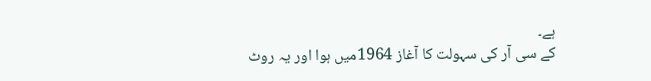ہے۔
کے سی آر کی سہولت کا آغاز 1964میں ہوا اور یہ روٹ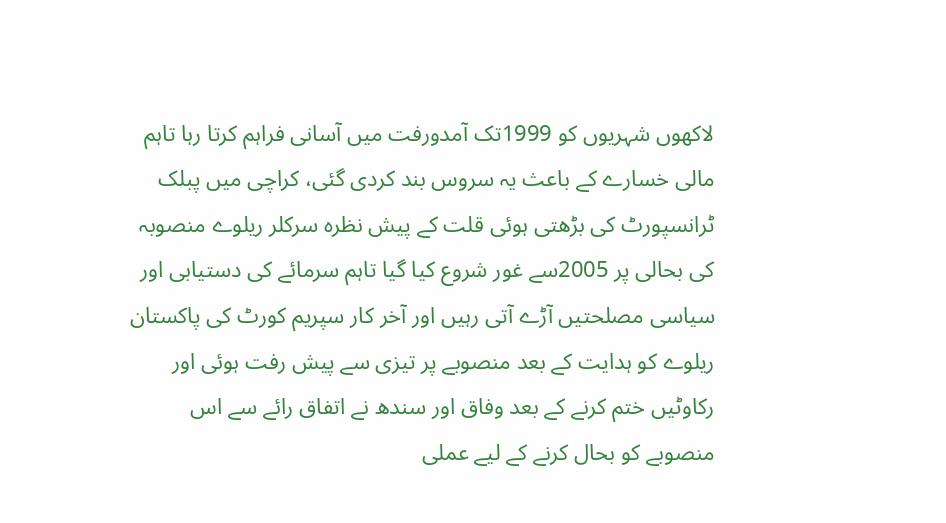لاکھوں شہریوں کو 1999تک آمدورفت میں آسانی فراہم کرتا رہا تاہم مالی خسارے کے باعث یہ سروس بند کردی گئی، کراچی میں پبلک ٹرانسپورٹ کی بڑھتی ہوئی قلت کے پیش نظرہ سرکلر ریلوے منصوبہ کی بحالی پر 2005سے غور شروع کیا گیا تاہم سرمائے کی دستیابی اور سیاسی مصلحتیں آڑے آتی رہیں اور آخر کار سپریم کورٹ کی پاکستان ریلوے کو ہدایت کے بعد منصوبے پر تیزی سے پیش رفت ہوئی اور رکاوٹیں ختم کرنے کے بعد وفاق اور سندھ نے اتفاق رائے سے اس منصوبے کو بحال کرنے کے لیے عملی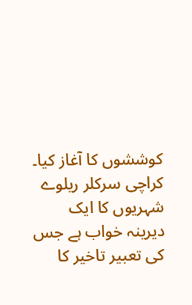کوششوں کا آغاز کیا۔
کراچی سرکلر ریلوے شہریوں کا ایک دیرینہ خواب ہے جس کی تعبیر تاخیر کا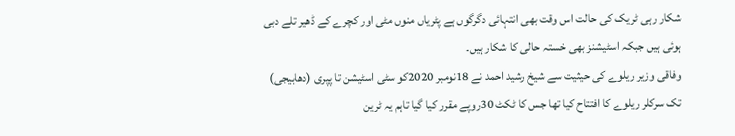شکار رہی ٹریک کی حالت اس وقت بھی انتہائی دگرگوں ہے پٹریاں منوں مٹی اور کچرے کے ڈھیر تلے دبی ہوئی ہیں جبکہ اسٹیشنز بھی خستہ حالی کا شکار ہیں۔
وفاقی وزیر ریلوے کی حیثیت سے شیخ رشید احمد نے 18نومبر 2020کو سٹی اسٹیشن تا پپری (دھابیجی) تک سرکلر ریلوے کا افتتاح کیا تھا جس کا ٹکٹ 30روپے مقرر کیا گیا تاہم یہ ٹرین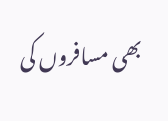بھی مسافروں کی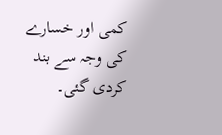کمی اور خسارے کی وجہ سے بند کردی گئی۔